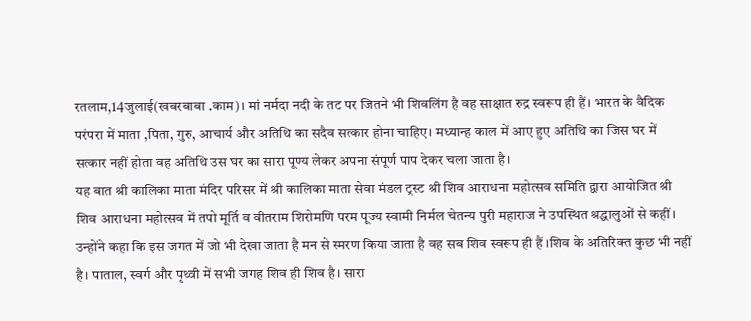रतलाम,14जुलाई(खबरबाबा .काम)। मां नर्मदा नदी के तट पर जितने भी शिवलिंग है वह साक्षात रुद्र स्वरूप ही हैं। भारत के वैदिक परंपरा में माता ,पिता, गुरु, आचार्य और अतिथि का सदैव सत्कार होना चाहिए। मध्यान्ह काल में आए हुए अतिथि का जिस घर में सत्कार नहीं होता वह अतिथि उस घर का सारा पूण्य लेकर अपना संपूर्ण पाप देकर चला जाता है।
यह बात श्री कालिका माता मंदिर परिसर में श्री कालिका माता सेवा मंडल ट्रस्ट श्री शिव आराधना महोत्सव समिति द्वारा आयोजित श्री शिव आराधना महोत्सव में तपो मूर्ति व वीतराम शिरोमणि परम पूज्य स्वामी निर्मल चेतन्य पुरी महाराज ने उपस्थित श्रद्धालुओं से कहीं।
उन्होंने कहा कि इस जगत में जो भी देखा जाता है मन से स्मरण किया जाता है वह सब शिव स्वरूप ही हैं ।शिव के अतिरिक्त कुछ भी नहीं है। पाताल, स्वर्ग और पृथ्वी में सभी जगह शिव ही शिव है। सारा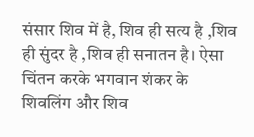संसार शिव में है, शिव ही सत्य है ,शिव ही सुंदर है ,शिव ही सनातन है। ऐसा चिंतन करके भगवान शंकर के शिवलिंग और शिव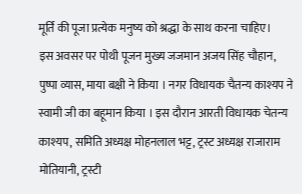मूर्ति की पूजा प्रत्येक मनुष्य को श्रद्धा के साथ करना चाहिए।
इस अवसर पर पोथी पूजन मुख्य जजमान अजय सिंह चौहान, पुष्पा व्यास, माया बक्षी ने किया । नगर विधायक चैतन्य काश्यप ने स्वामी जी का बहूमान किया । इस दौरान आरती विधायक चेतन्य काश्यप, समिति अध्यक्ष मोहनलाल भट्ट, ट्रस्ट अध्यक्ष राजाराम मोतियानी, ट्रस्टी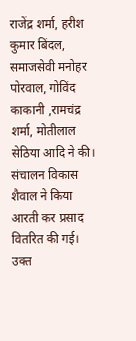राजेंद्र शर्मा, हरीश कुमार बिंदल, समाजसेवी मनोहर पोरवाल, गोविंद काकानी ,रामचंद्र शर्मा, मोतीलाल सेठिया आदि ने की। संचालन विकास शैवाल ने किया आरती कर प्रसाद वितरित की गई। उक्त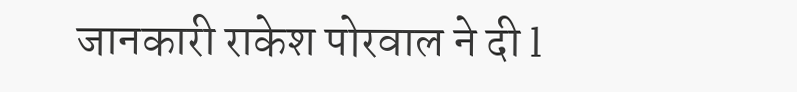जानकारी राकेश पोरवाल ने दी l